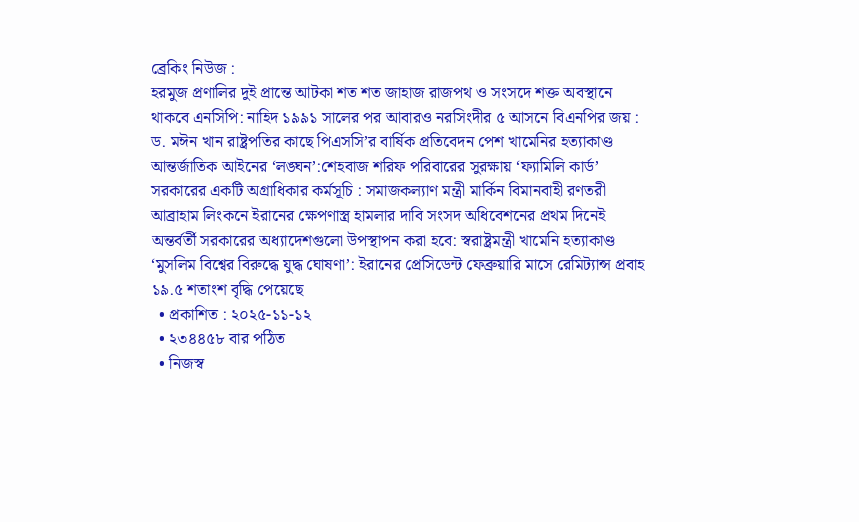ব্রেকিং নিউজ :
হরমুজ প্রণালির দুই প্রান্তে আটকা শত শত জাহাজ রাজপথ ও সংসদে শক্ত অবস্থানে থাকবে এনসিপি: নাহিদ ১৯৯১ সালের পর আবারও নরসিংদীর ৫ আসনে বিএনপির জয় : ড. মঈন খান রাষ্ট্রপতির কাছে পিএসসি’র বার্ষিক প্রতিবেদন পেশ খামেনির হত্যাকাণ্ড আন্তর্জাতিক আইনের ‘লঙ্ঘন’:শেহবাজ শরিফ পরিবারের সুরক্ষায় ‘ফ্যামিলি কার্ড’ সরকারের একটি অগ্রাধিকার কর্মসূচি : সমাজকল্যাণ মন্ত্রী মার্কিন বিমানবাহী রণতরী আব্রাহাম লিংকনে ইরানের ক্ষেপণাস্ত্র হামলার দাবি সংসদ অধিবেশনের প্রথম দিনেই অন্তর্বর্তী সরকারের অধ্যাদেশগুলো উপস্থাপন করা হবে: স্বরাষ্ট্রমন্ত্রী খামেনি হত্যাকাণ্ড ‘মুসলিম বিশ্বের বিরুদ্ধে যুদ্ধ ঘোষণা’: ইরানের প্রেসিডেন্ট ফেব্রুয়ারি মাসে রেমিট্যান্স প্রবাহ ১৯.৫ শতাংশ বৃদ্ধি পেয়েছে
  • প্রকাশিত : ২০২৫-১১-১২
  • ২৩৪৪৫৮ বার পঠিত
  • নিজস্ব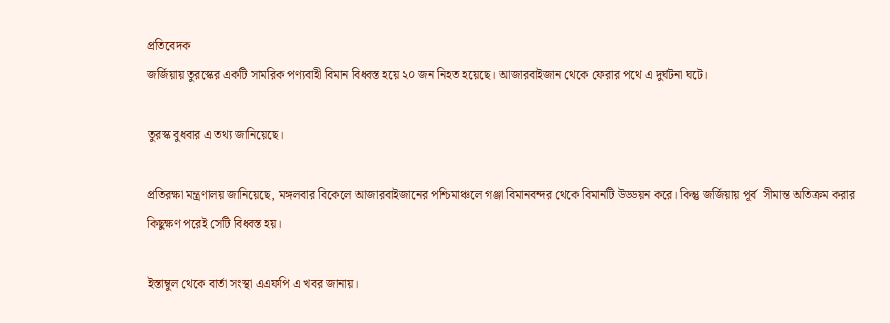প্রতিবেদক
জর্জিয়ায় তুরস্কের একটি সামরিক পণ্যবাহী বিমান বিধ্বস্ত হয়ে ২০ জন নিহত হয়েছে। আজারবাইজান থেকে ফেরার পথে এ দুর্ঘটনা ঘটে।

তুরস্ক বুধবার এ তথ্য জানিয়েছে।

প্রতিরক্ষা মন্ত্রণালয় জানিয়েছে, মঙ্গলবার বিকেলে আজারবাইজানের পশ্চিমাঞ্চলে গঞ্জা বিমানবন্দর থেকে বিমানটি উড্ডয়ন করে। কিন্তু জর্জিয়ায় পূর্ব  সীমান্ত অতিক্রম করার কিছুক্ষণ পরেই সেটি বিধ্বস্ত হয়।

ইস্তাম্বুল থেকে বার্তা সংস্থা এএফপি এ খবর জানায়।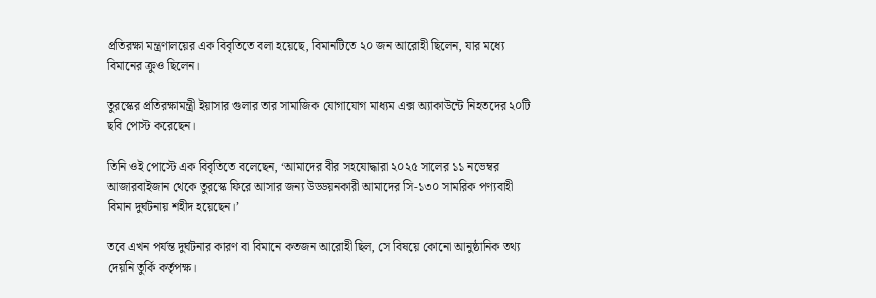প্রতিরক্ষা মন্ত্রণালয়ের এক বিবৃতিতে বলা হয়েছে, বিমানটিতে ২০ জন আরোহী ছিলেন, যার মধ্যে বিমানের ক্রুও ছিলেন।

তুরস্কের প্রতিরক্ষামন্ত্রী ইয়াসার গুলার তার সামাজিক যোগাযোগ মাধ্যম এক্স অ্যাকাউন্টে নিহতদের ২০টি ছবি পোস্ট করেছেন।

তিনি ওই পোস্টে এক বিবৃতিতে বলেছেন, ‘আমাদের বীর সহযোদ্ধারা ২০২৫ সালের ১১ নভেম্বর আজারবাইজান থেকে তুরস্কে ফিরে আসার জন্য উড্ডয়নকারী আমাদের সি-১৩০ সামরিক পণ্যবাহী বিমান দুর্ঘটনায় শহীদ হয়েছেন।’

তবে এখন পর্যন্ত দুর্ঘটনার কারণ বা বিমানে কতজন আরোহী ছিল, সে বিষয়ে কোনো আনুষ্ঠানিক তথ্য দেয়নি তুর্কি কর্তৃপক্ষ।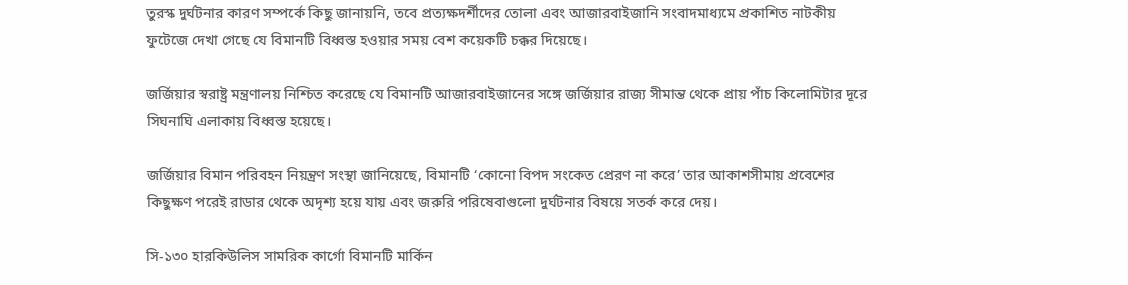তুরস্ক দুর্ঘটনার কারণ সম্পর্কে কিছু জানায়নি, তবে প্রত্যক্ষদর্শীদের তোলা এবং আজারবাইজানি সংবাদমাধ্যমে প্রকাশিত নাটকীয় ফুটেজে দেখা গেছে যে বিমানটি বিধ্বস্ত হওয়ার সময় বেশ কয়েকটি চক্কর দিয়েছে।

জর্জিয়ার স্বরাষ্ট্র মন্ত্রণালয় নিশ্চিত করেছে যে বিমানটি আজারবাইজানের সঙ্গে জর্জিয়ার রাজ্য সীমান্ত থেকে প্রায় পাঁচ কিলোমিটার দূরে সিঘনাঘি এলাকায় বিধ্বস্ত হয়েছে।

জর্জিয়ার বিমান পরিবহন নিয়ন্ত্রণ সংস্থা জানিয়েছে, বিমানটি ‘কোনো বিপদ সংকেত প্রেরণ না করে’ তার আকাশসীমায় প্রবেশের কিছুক্ষণ পরেই রাডার থেকে অদৃশ্য হয়ে যায় এবং জরুরি পরিষেবাগুলো দুর্ঘটনার বিষয়ে সতর্ক করে দেয়।

সি-১৩০ হারকিউলিস সামরিক কার্গো বিমানটি মার্কিন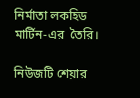নির্মাতা লকহিড মার্টিন-এর  তৈরি।

নিউজটি শেয়ার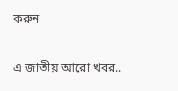করুন

এ জাতীয় আরো খবর..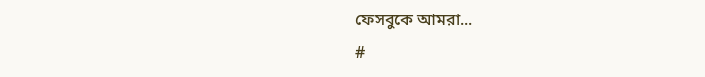ফেসবুকে আমরা...
#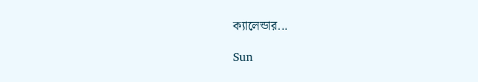ক্যালেন্ডার...

Sun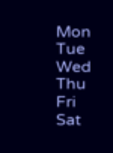Mon
Tue
Wed
Thu
Fri
Sat